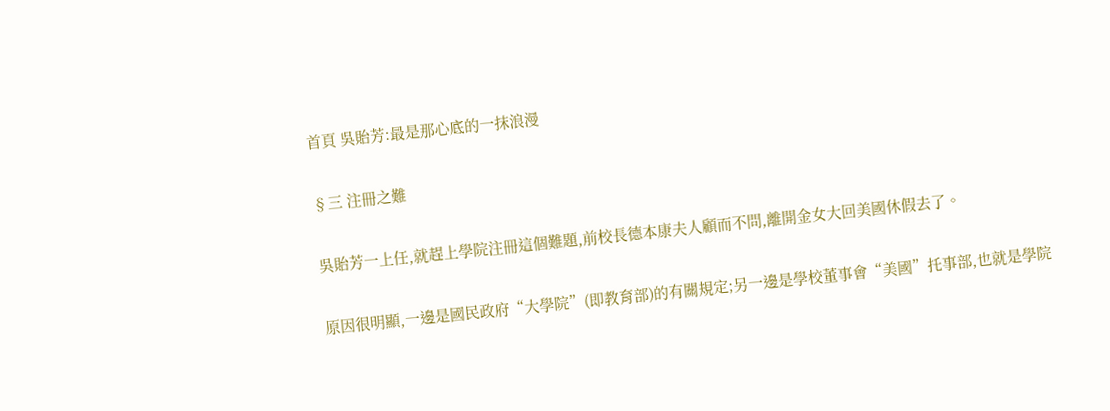首頁 吳貽芳:最是那心底的一抹浪漫

§三 注冊之難

吳貽芳一上任,就趕上學院注冊這個難題,前校長德本康夫人顧而不問,離開金女大回美國休假去了。

原因很明顯,一邊是國民政府“大學院”(即教育部)的有關規定;另一邊是學校董事會“美國”托事部,也就是學院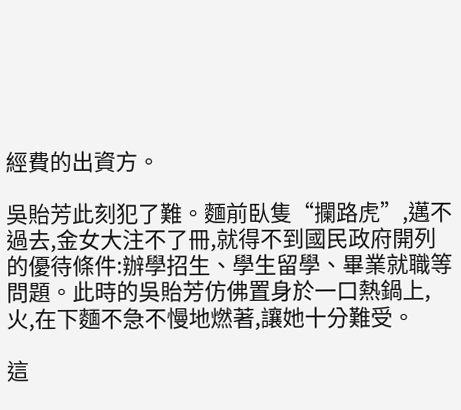經費的出資方。

吳貽芳此刻犯了難。麵前臥隻“攔路虎”,邁不過去,金女大注不了冊,就得不到國民政府開列的優待條件:辦學招生、學生留學、畢業就職等問題。此時的吳貽芳仿佛置身於一口熱鍋上,火,在下麵不急不慢地燃著,讓她十分難受。

這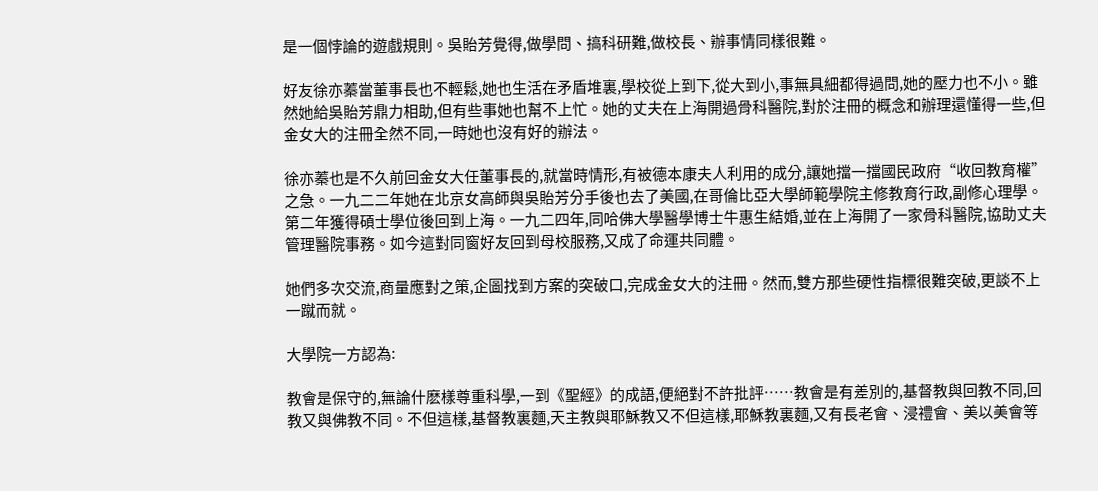是一個悖論的遊戲規則。吳貽芳覺得,做學問、搞科研難,做校長、辦事情同樣很難。

好友徐亦蓁當董事長也不輕鬆,她也生活在矛盾堆裏,學校從上到下,從大到小,事無具細都得過問,她的壓力也不小。雖然她給吳貽芳鼎力相助,但有些事她也幫不上忙。她的丈夫在上海開過骨科醫院,對於注冊的概念和辦理還懂得一些,但金女大的注冊全然不同,一時她也沒有好的辦法。

徐亦蓁也是不久前回金女大任董事長的,就當時情形,有被德本康夫人利用的成分,讓她擋一擋國民政府“收回教育權”之急。一九二二年她在北京女高師與吳貽芳分手後也去了美國,在哥倫比亞大學師範學院主修教育行政,副修心理學。第二年獲得碩士學位後回到上海。一九二四年,同哈佛大學醫學博士牛惠生結婚,並在上海開了一家骨科醫院,協助丈夫管理醫院事務。如今這對同窗好友回到母校服務,又成了命運共同體。

她們多次交流,商量應對之策,企圖找到方案的突破口,完成金女大的注冊。然而,雙方那些硬性指標很難突破,更談不上一蹴而就。

大學院一方認為:

教會是保守的,無論什麽樣尊重科學,一到《聖經》的成語,便絕對不許批評……教會是有差別的,基督教與回教不同,回教又與佛教不同。不但這樣,基督教裏麵,天主教與耶穌教又不但這樣,耶穌教裏麵,又有長老會、浸禮會、美以美會等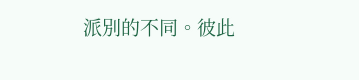派別的不同。彼此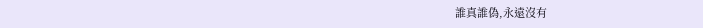誰真誰偽,永遠沒有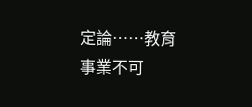定論……教育事業不可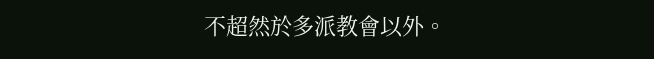不超然於多派教會以外。